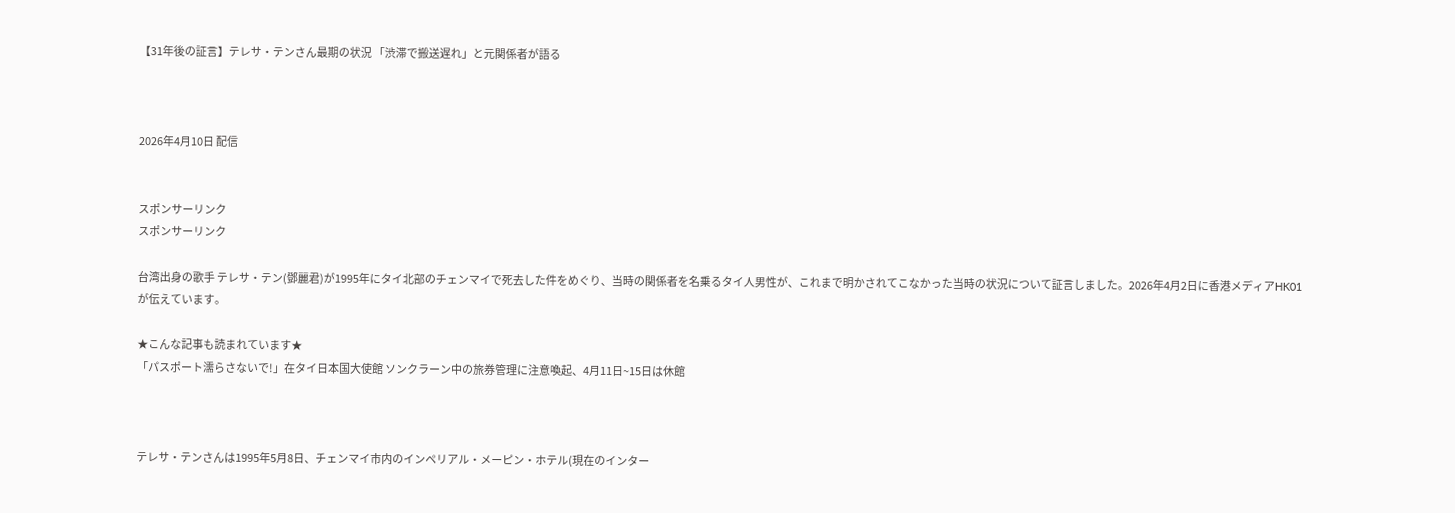【31年後の証言】テレサ・テンさん最期の状況 「渋滞で搬送遅れ」と元関係者が語る



2026年4月10日 配信


スポンサーリンク
スポンサーリンク

台湾出身の歌手 テレサ・テン(鄧麗君)が1995年にタイ北部のチェンマイで死去した件をめぐり、当時の関係者を名乗るタイ人男性が、これまで明かされてこなかった当時の状況について証言しました。2026年4月2日に香港メディアHK01が伝えています。

★こんな記事も読まれています★
「パスポート濡らさないで!」在タイ日本国大使館 ソンクラーン中の旅券管理に注意喚起、4月11日~15日は休館



テレサ・テンさんは1995年5月8日、チェンマイ市内のインペリアル・メーピン・ホテル(現在のインター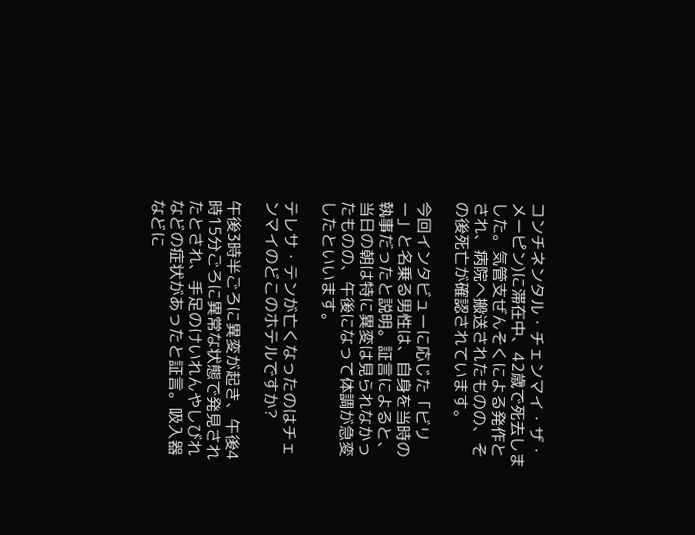コンチネンタル・チェンマイ・ザ・メーピン)に滞在中、42歳で死去しました。気管支ぜんそくによる発作とされ、病院へ搬送されたものの、その後死亡が確認されています。

今回インタビューに応じた「ビリー」と名乗る男性は、自身を当時の執事だったと説明。証言によると、当日の朝は特に異変は見られなかったものの、午後になって体調が急変したといいます。

テレサ・テンが亡くなったのはチェンマイのどこのホテルですか?

午後3時半ごろに異変が起き、午後4時15分ごろに異常な状態で発見されたとされ、手足のけいれんやしびれなどの症状があったと証言。吸入器などに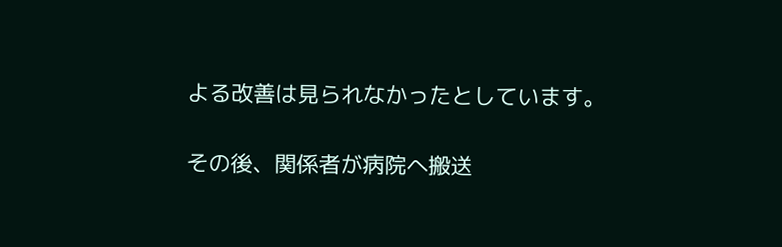よる改善は見られなかったとしています。

その後、関係者が病院へ搬送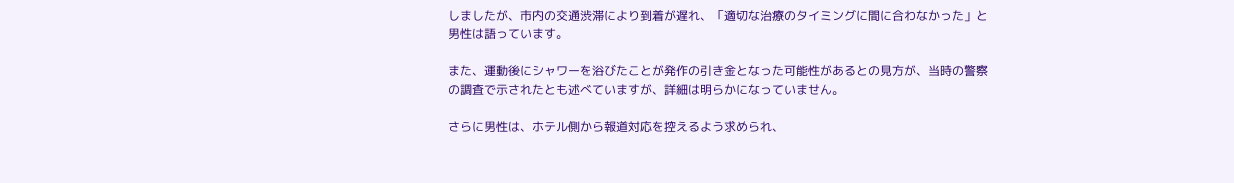しましたが、市内の交通渋滞により到着が遅れ、「適切な治療のタイミングに間に合わなかった」と男性は語っています。

また、運動後にシャワーを浴びたことが発作の引き金となった可能性があるとの見方が、当時の警察の調査で示されたとも述べていますが、詳細は明らかになっていません。

さらに男性は、ホテル側から報道対応を控えるよう求められ、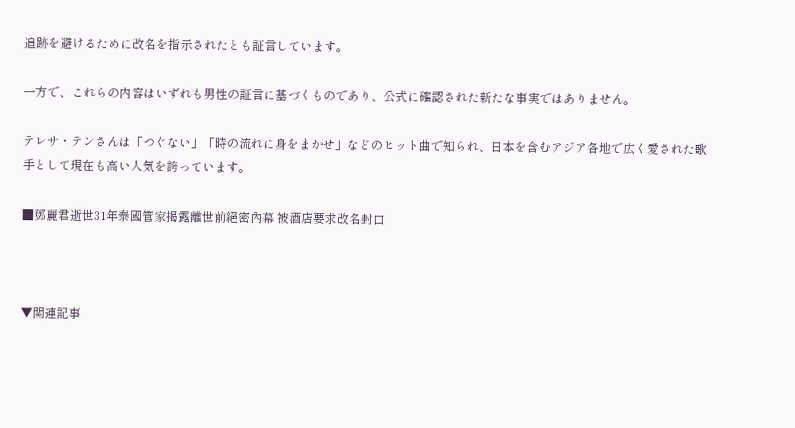追跡を避けるために改名を指示されたとも証言しています。

一方で、これらの内容はいずれも男性の証言に基づくものであり、公式に確認された新たな事実ではありません。

テレサ・テンさんは「つぐない」「時の流れに身をまかせ」などのヒット曲で知られ、日本を含むアジア各地で広く愛された歌手として現在も高い人気を誇っています。

■鄧麗君逝世31年泰國管家揭露離世前絕密內幕 被酒店要求改名封口



▼関連記事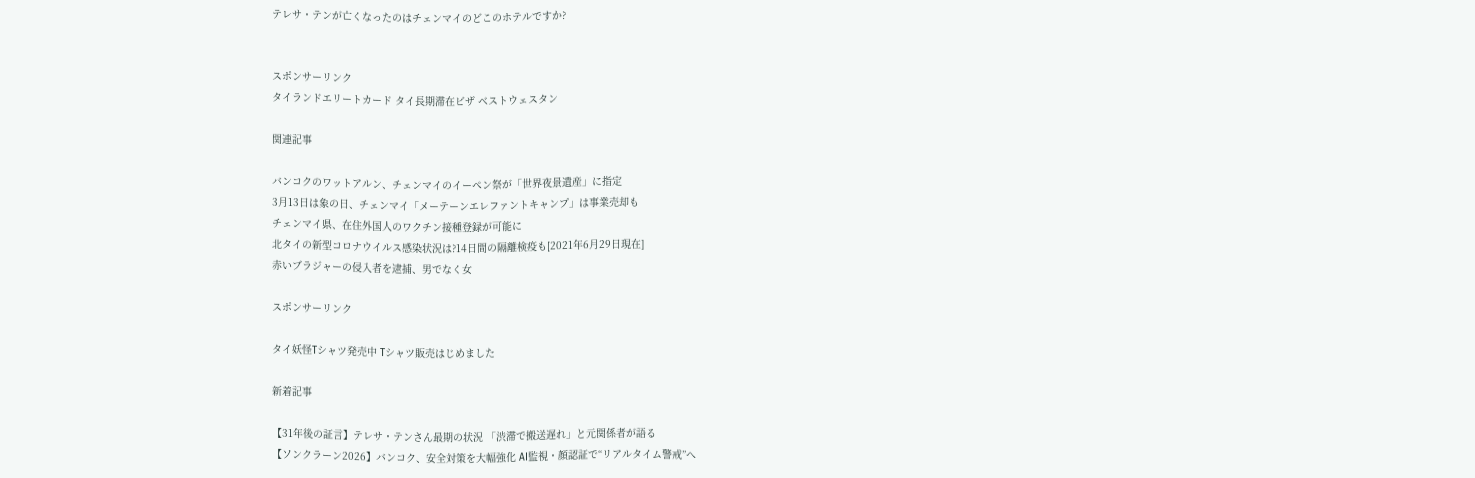テレサ・テンが亡くなったのはチェンマイのどこのホテルですか?


スポンサーリンク
タイランドエリートカード タイ長期滞在ビザ ベストウェスタン

関連記事

バンコクのワットアルン、チェンマイのイーペン祭が「世界夜景遺産」に指定
3月13日は象の日、チェンマイ「メーテーンエレファントキャンプ」は事業売却も
チェンマイ県、在住外国人のワクチン接種登録が可能に
北タイの新型コロナウイルス感染状況は?14日間の隔離検疫も[2021年6月29日現在]
赤いブラジャーの侵入者を逮捕、男でなく女

スポンサーリンク

タイ妖怪Tシャツ発売中 Tシャツ販売はじめました

新着記事

【31年後の証言】テレサ・テンさん最期の状況 「渋滞で搬送遅れ」と元関係者が語る
【ソンクラーン2026】バンコク、安全対策を大幅強化 AI監視・顔認証で“リアルタイム警戒”へ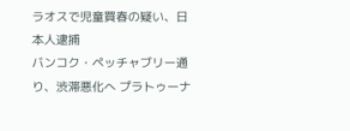ラオスで児童買春の疑い、日本人逮捕
バンコク・ペッチャブリー通り、渋滞悪化へ プラトゥーナ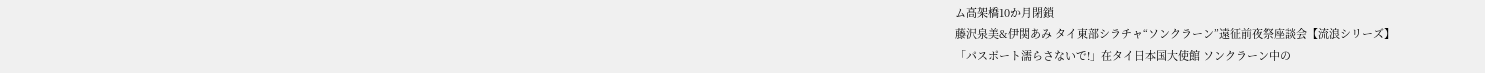ム高架橋10か月閉鎖
藤沢泉美&伊関あみ タイ東部シラチャ“ソンクラーン”遠征前夜祭座談会【流浪シリーズ】
「パスポート濡らさないで!」在タイ日本国大使館 ソンクラーン中の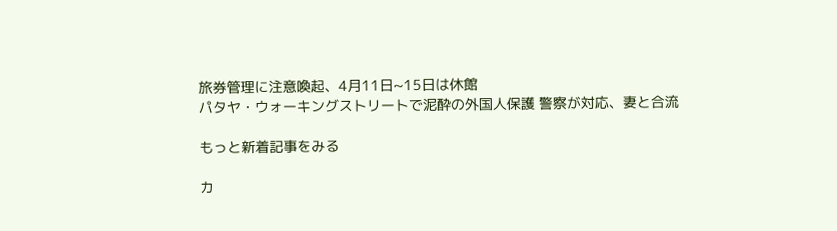旅券管理に注意喚起、4月11日~15日は休館
パタヤ・ウォーキングストリートで泥酔の外国人保護 警察が対応、妻と合流

もっと新着記事をみる

カ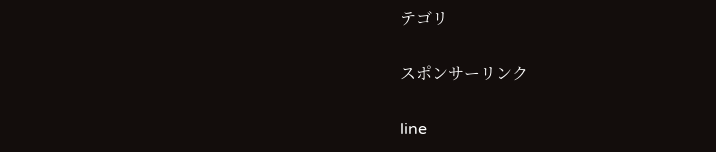テゴリ

スポンサーリンク

line